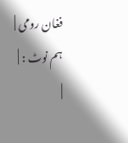فغان رومی |
ہم نوٹ : |
|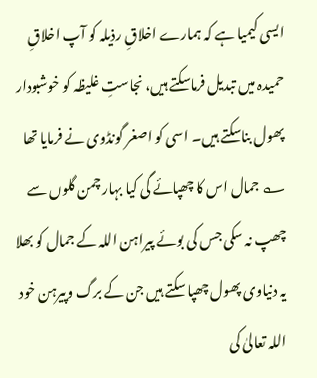ایسی کیمیا ہے کہ ہمارے اخلاقِ رذیلہ کو آپ اخلاقِ حمیدہ میں تبدیل فرماسکتے ہیں، نجاستِ غلیظہ کو خوشبودار پھول بناسکتے ہیں۔ اسی کو اصغر گونڈوی نے فرمایا تھا ؎ جمال اس کا چھپائے گی کیا بہار چمن گلوں سے چھپ نہ سکی جس کی بوئے پیراہن اللہ کے جمال کو بھلا یہ دنیاوی پھول چھپا سکتے ہیں جن کے برگ وپیرہن خود اللہ تعالیٰ کی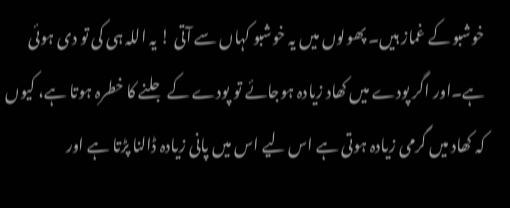خوشبو کے غماز ہیں۔ پھولوں میں یہ خوشبو کہاں سے آتی ! یہ اللہ ہی کی تو دی ہوئی ہے۔اور اگر پودے میں کھاد زیادہ ہوجائے تو پودے کے جلنے کا خطرہ ہوتا ہے، کیوں کہ کھاد میں گرمی زیادہ ہوتی ہے اس لیے اس میں پانی زیادہ ڈالنا پڑتا ہے اور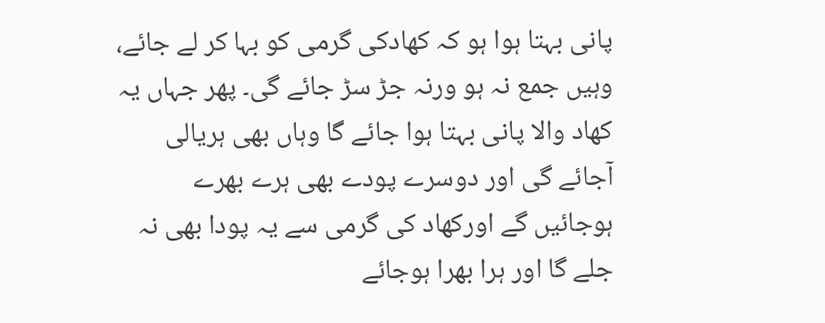پانی بہتا ہوا ہو کہ کھادکی گرمی کو بہا کر لے جائے، وہیں جمع نہ ہو ورنہ جڑ سڑ جائے گی۔ پھر جہاں یہ کھاد والا پانی بہتا ہوا جائے گا وہاں بھی ہریالی آجائے گی اور دوسرے پودے بھی ہرے بھرے ہوجائیں گے اورکھاد کی گرمی سے یہ پودا بھی نہ جلے گا اور ہرا بھرا ہوجائے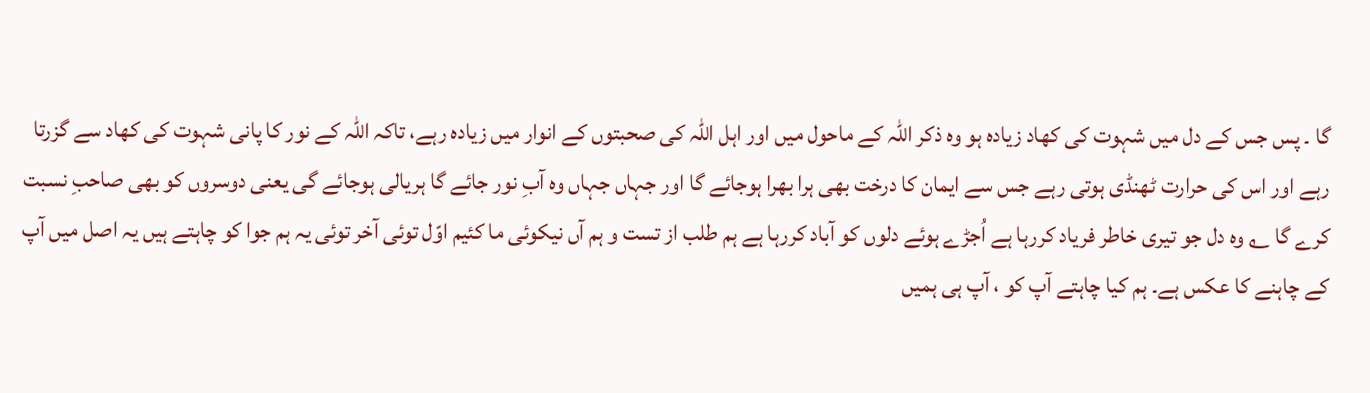گا ۔ پس جس کے دل میں شہوت کی کھاد زیادہ ہو وہ ذکر اللہ کے ماحول میں اور اہل اللہ کی صحبتوں کے انوار میں زیادہ رہے، تاکہ اللہ کے نور کا پانی شہوت کی کھاد سے گزرتا رہے اور اس کی حرارت ٹھنڈی ہوتی رہے جس سے ایمان کا درخت بھی ہرا بھرا ہوجائے گا اور جہاں جہاں وہ آبِ نور جائے گا ہریالی ہوجائے گی یعنی دوسروں کو بھی صاحبِ نسبت کرے گا ؎ وہ دل جو تیری خاطر فریاد کررہا ہے اُجڑے ہوئے دلوں کو آباد کررہا ہے ہم طلب از تست و ہم آں نیکوئی ما کئیم اوّل توئی آخر توئی یہ ہم جوا کو چاہتے ہیں یہ اصل میں آپ کے چاہنے کا عکس ہے۔ ہم کیا چاہتے آپ کو ، آپ ہی ہمیں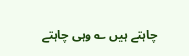چاہتے ہیں ؎ وہی چاہتے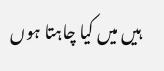ہیں میں کیا چاہتا ہوں